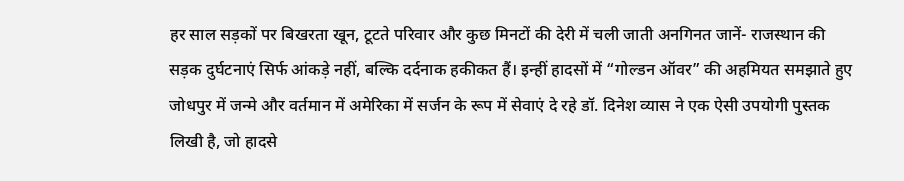हर साल सड़कों पर बिखरता खून, टूटते परिवार और कुछ मिनटों की देरी में चली जाती अनगिनत जानें- राजस्थान की सड़क दुर्घटनाएं सिर्फ आंकड़े नहीं, बल्कि दर्दनाक हकीकत हैं। इन्हीं हादसों में “गोल्डन ऑवर” की अहमियत समझाते हुए जोधपुर में जन्मे और वर्तमान में अमेरिका में सर्जन के रूप में सेवाएं दे रहे डॉ. दिनेश व्यास ने एक ऐसी उपयोगी पुस्तक लिखी है, जो हादसे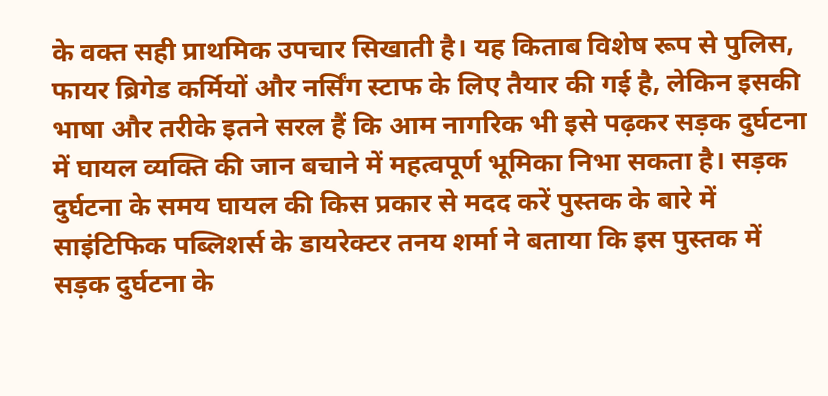के वक्त सही प्राथमिक उपचार सिखाती है। यह किताब विशेष रूप से पुलिस, फायर ब्रिगेड कर्मियों और नर्सिंग स्टाफ के लिए तैयार की गई है, लेकिन इसकी भाषा और तरीके इतने सरल हैं कि आम नागरिक भी इसे पढ़कर सड़क दुर्घटना में घायल व्यक्ति की जान बचाने में महत्वपूर्ण भूमिका निभा सकता है। सड़क दुर्घटना के समय घायल की किस प्रकार से मदद करें पुस्तक के बारे में साइंटिफिक पब्लिशर्स के डायरेक्टर तनय शर्मा ने बताया कि इस पुस्तक में सड़क दुर्घटना के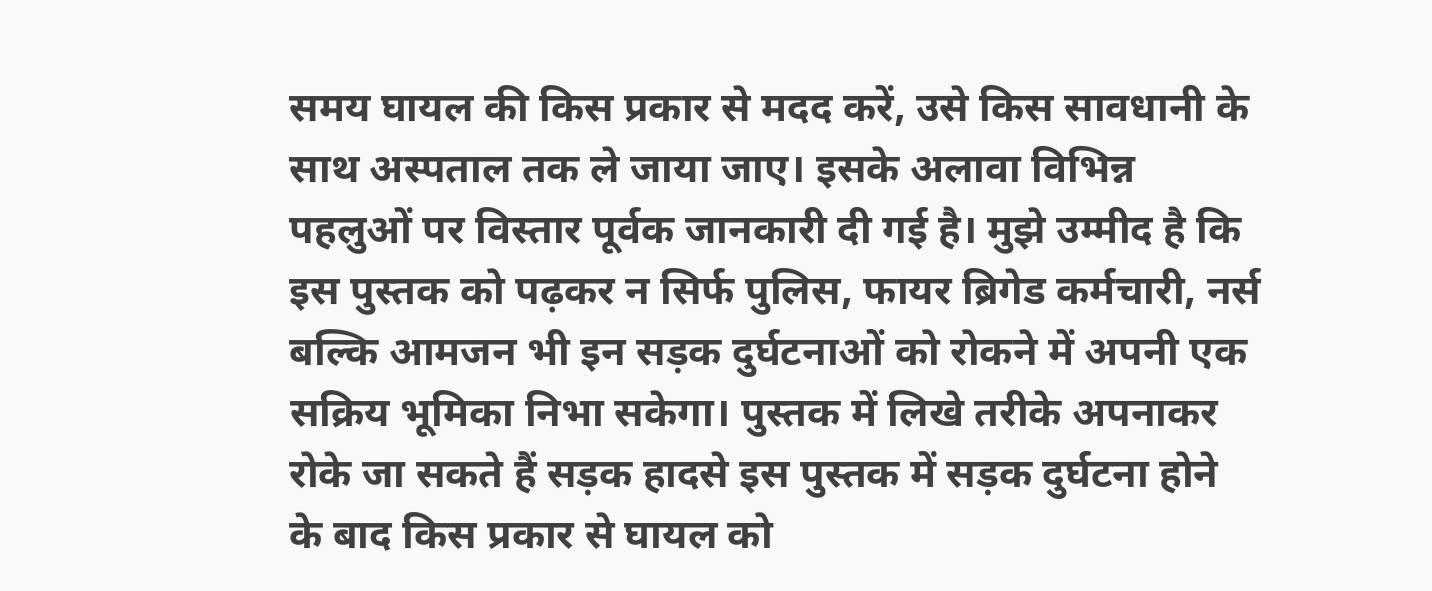समय घायल की किस प्रकार से मदद करें, उसे किस सावधानी के साथ अस्पताल तक ले जाया जाए। इसके अलावा विभिन्न पहलुओं पर विस्तार पूर्वक जानकारी दी गई है। मुझे उम्मीद है कि इस पुस्तक को पढ़कर न सिर्फ पुलिस, फायर ब्रिगेड कर्मचारी, नर्स बल्कि आमजन भी इन सड़क दुर्घटनाओं को रोकने में अपनी एक सक्रिय भूमिका निभा सकेगा। पुस्तक में लिखे तरीके अपनाकर रोके जा सकते हैं सड़क हादसे इस पुस्तक में सड़क दुर्घटना होने के बाद किस प्रकार से घायल को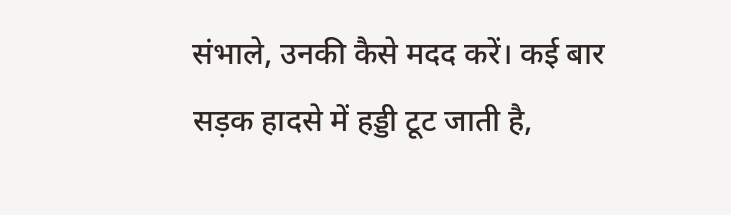संभाले, उनकी कैसे मदद करें। कई बार सड़क हादसे में हड्डी टूट जाती है,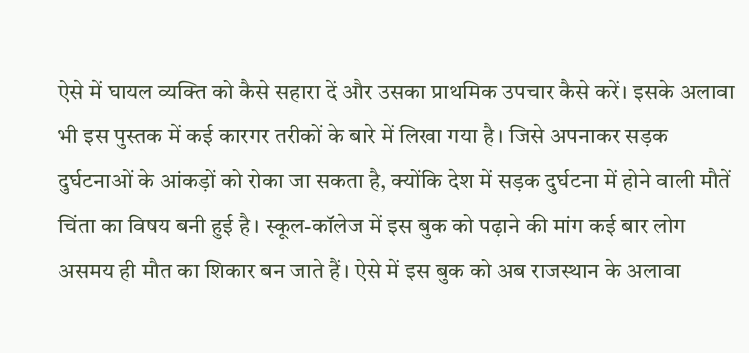ऐसे में घायल व्यक्ति को कैसे सहारा दें और उसका प्राथमिक उपचार कैसे करें। इसके अलावा भी इस पुस्तक में कई कारगर तरीकों के बारे में लिखा गया है। जिसे अपनाकर सड़क दुर्घटनाओं के आंकड़ों को रोका जा सकता है, क्योंकि देश में सड़क दुर्घटना में होने वाली मौतें चिंता का विषय बनी हुई है। स्कूल-कॉलेज में इस बुक को पढ़ाने की मांग कई बार लोग असमय ही मौत का शिकार बन जाते हैं। ऐसे में इस बुक को अब राजस्थान के अलावा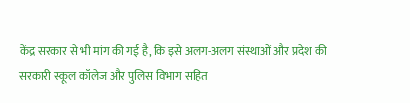केंद्र सरकार से भी मांग की गई है, कि इसे अलग-अलग संस्थाओं और प्रदेश की सरकारी स्कूल कॉलेज और पुलिस विभाग सहित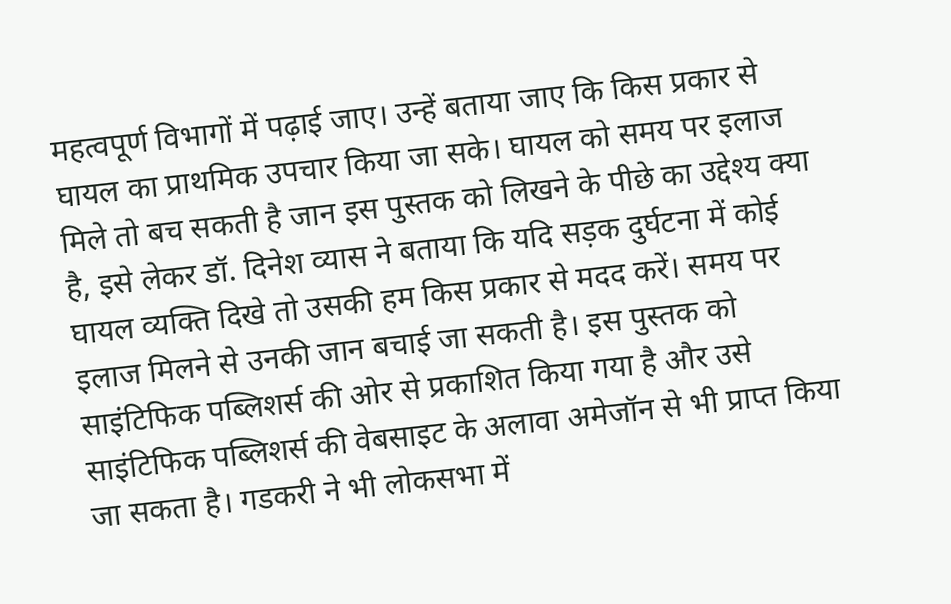महत्वपूर्ण विभागों में पढ़ाई जाए। उन्हें बताया जाए कि किस प्रकार से घायल का प्राथमिक उपचार किया जा सके। घायल को समय पर इलाज मिले तो बच सकती है जान इस पुस्तक को लिखने के पीछे का उद्देश्य क्या है, इसे लेकर डॉ. दिनेश व्यास ने बताया कि यदि सड़क दुर्घटना में कोई घायल व्यक्ति दिखे तो उसकी हम किस प्रकार से मदद करें। समय पर इलाज मिलने से उनकी जान बचाई जा सकती है। इस पुस्तक को साइंटिफिक पब्लिशर्स की ओर से प्रकाशित किया गया है और उसे साइंटिफिक पब्लिशर्स की वेबसाइट के अलावा अमेजॉन से भी प्राप्त किया जा सकता है। गडकरी ने भी लोकसभा में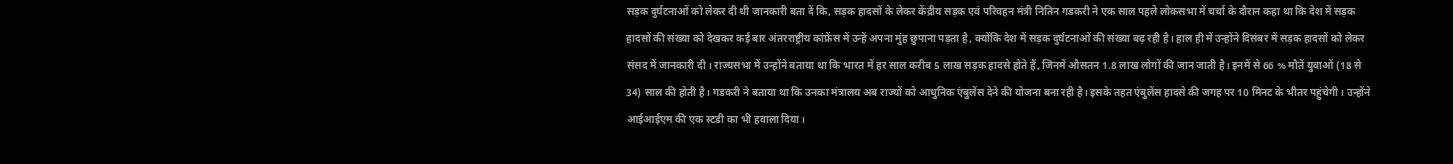सड़क दुर्घटनाओं को लेकर दी थी जानकारी बता दें कि, सड़क हादसों के लेकर केंद्रीय सड़क एवं परिवहन मंत्री नितिन गडकरी ने एक साल पहले लोकसभा में चर्चा के दौरान कहा था कि देश में सड़क हादसों की संख्या को देखकर कई बार अंतरराष्ट्रीय कांफ्रेंस में उन्हें अपना मुंह छुपाना पड़ता है, क्योंकि देश में सड़क दुर्घटनाओं की संख्या बढ़ रही है। हाल ही में उन्होंने दिसंबर में सड़क हादसों को लेकर संसद में जानकारी दी। राज्यसभा में उन्होंने बताया था कि भारत में हर साल करीब 5 लाख सड़क हादसे होते हैं, जिनमें औसतन 1.8 लाख लोगों की जान जाती है। इनमें से 66 % मौतें युवाओं (18 से 34) साल की होती है। गडकरी ने बताया था कि उनका मंत्रालय अब राज्यों को आधुनिक एंबुलेंस देने की योजना बना रही है। इसके तहत एंबुलेंस हादसे की जगह पर 10 मिनट के भीतर पहुंचेगी। उन्होंने आईआईएम की एक स्टडी का भी हवाला दिया।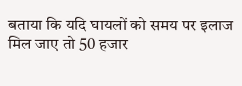बताया कि यदि घायलों को समय पर इलाज मिल जाए तो 50 हजार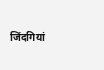जिंदगियां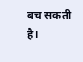बच सकती है।